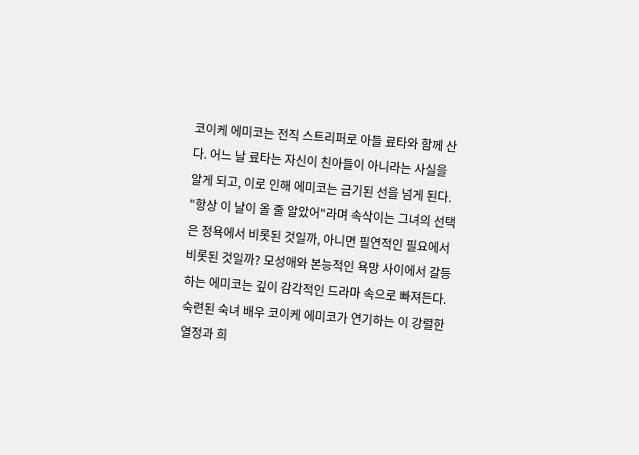코이케 에미코는 전직 스트리퍼로 아들 료타와 함께 산다. 어느 날 료타는 자신이 친아들이 아니라는 사실을 알게 되고, 이로 인해 에미코는 금기된 선을 넘게 된다. "항상 이 날이 올 줄 알았어"라며 속삭이는 그녀의 선택은 정욕에서 비롯된 것일까, 아니면 필연적인 필요에서 비롯된 것일까? 모성애와 본능적인 욕망 사이에서 갈등하는 에미코는 깊이 감각적인 드라마 속으로 빠져든다. 숙련된 숙녀 배우 코이케 에미코가 연기하는 이 강렬한 열정과 희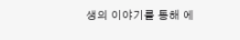생의 이야기를 통해 에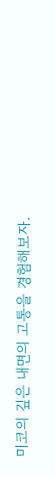미코의 깊은 내면의 고통을 경험해보자.